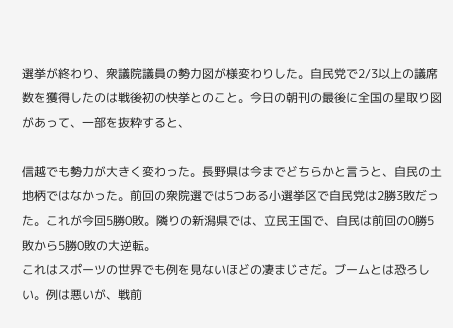選挙が終わり、衆議院議員の勢力図が様変わりした。自民党で2/3以上の議席数を獲得したのは戦後初の快挙とのこと。今日の朝刊の最後に全国の星取り図があって、一部を抜粋すると、

信越でも勢力が大きく変わった。長野県は今までどちらかと言うと、自民の土地柄ではなかった。前回の衆院選では5つある小選挙区で自民党は2勝3敗だった。これが今回5勝0敗。隣りの新潟県では、立民王国で、自民は前回の0勝5敗から5勝0敗の大逆転。
これはスポーツの世界でも例を見ないほどの凄まじさだ。ブームとは恐ろしい。例は悪いが、戦前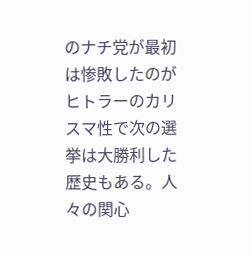のナチ党が最初は惨敗したのがヒトラーのカリスマ性で次の選挙は大勝利した歴史もある。人々の関心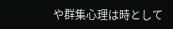や群集心理は時として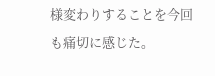様変わりすることを今回も痛切に感じた。